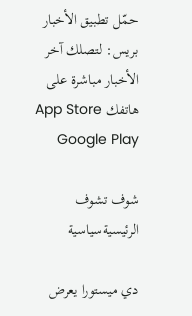حمّل تطبيق الأخبار بريس: لتصلك آخر الأخبار مباشرة على هاتفك App Store Google Play

شوف تشوف
الرئيسيةسياسية

دي ميستورا يعرض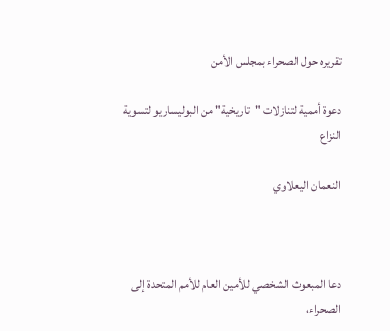تقريره حول الصحراء بمجلس الأمن

دعوة أممية لتنازلات "تاريخية" من البوليساريو لتسوية النزاع

النعمان اليعلاوي



دعا المبعوث الشخصي للأمين العام للأمم المتحدة إلى الصحراء،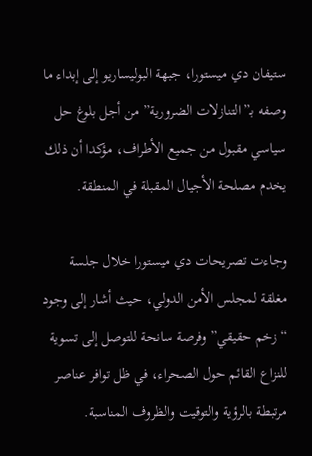ستيفان دي ميستورا، جبهة البوليساريو إلى إبداء ما وصفه بـ”التنازلات الضرورية” من أجل بلوغ حل سياسي مقبول من جميع الأطراف، مؤكدا أن ذلك يخدم مصلحة الأجيال المقبلة في المنطقة.

وجاءت تصريحات دي ميستورا خلال جلسة مغلقة لمجلس الأمن الدولي، حيث أشار إلى وجود “زخم حقيقي” وفرصة سانحة للتوصل إلى تسوية للنزاع القائم حول الصحراء، في ظل توافر عناصر مرتبطة بالرؤية والتوقيت والظروف المناسبة.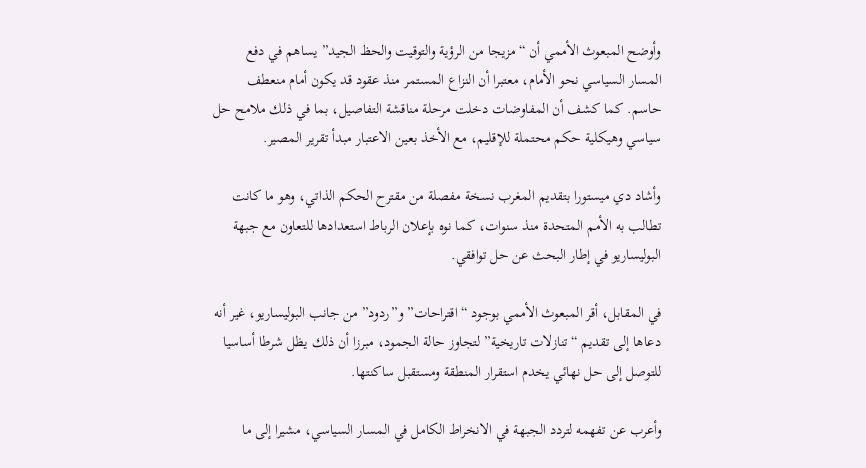وأوضح المبعوث الأممي أن “مزيجا من الرؤية والتوقيت والحظ الجيد” يساهم في دفع المسار السياسي نحو الأمام، معتبرا أن النزاع المستمر منذ عقود قد يكون أمام منعطف حاسم. كما كشف أن المفاوضات دخلت مرحلة مناقشة التفاصيل، بما في ذلك ملامح حل سياسي وهيكلية حكم محتملة للإقليم، مع الأخذ بعين الاعتبار مبدأ تقرير المصير.

وأشاد دي ميستورا بتقديم المغرب نسخة مفصلة من مقترح الحكم الذاتي، وهو ما كانت تطالب به الأمم المتحدة منذ سنوات، كما نوه بإعلان الرباط استعدادها للتعاون مع جبهة البوليساريو في إطار البحث عن حل توافقي.

في المقابل، أقر المبعوث الأممي بوجود “اقتراحات” و”ردود” من جانب البوليساريو، غير أنه دعاها إلى تقديم “تنازلات تاريخية” لتجاوز حالة الجمود، مبرزا أن ذلك يظل شرطا أساسيا للتوصل إلى حل نهائي يخدم استقرار المنطقة ومستقبل ساكنتها.

وأعرب عن تفهمه لتردد الجبهة في الانخراط الكامل في المسار السياسي، مشيرا إلى ما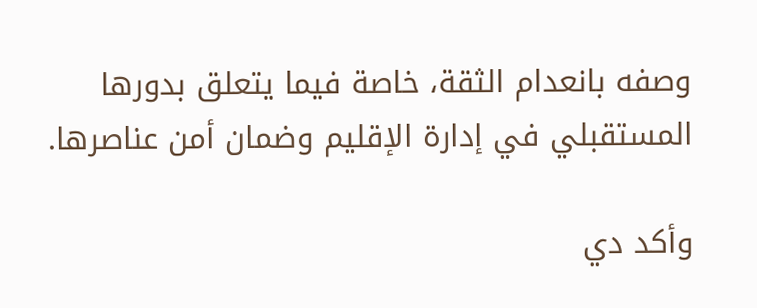وصفه بانعدام الثقة، خاصة فيما يتعلق بدورها المستقبلي في إدارة الإقليم وضمان أمن عناصرها.

وأكد دي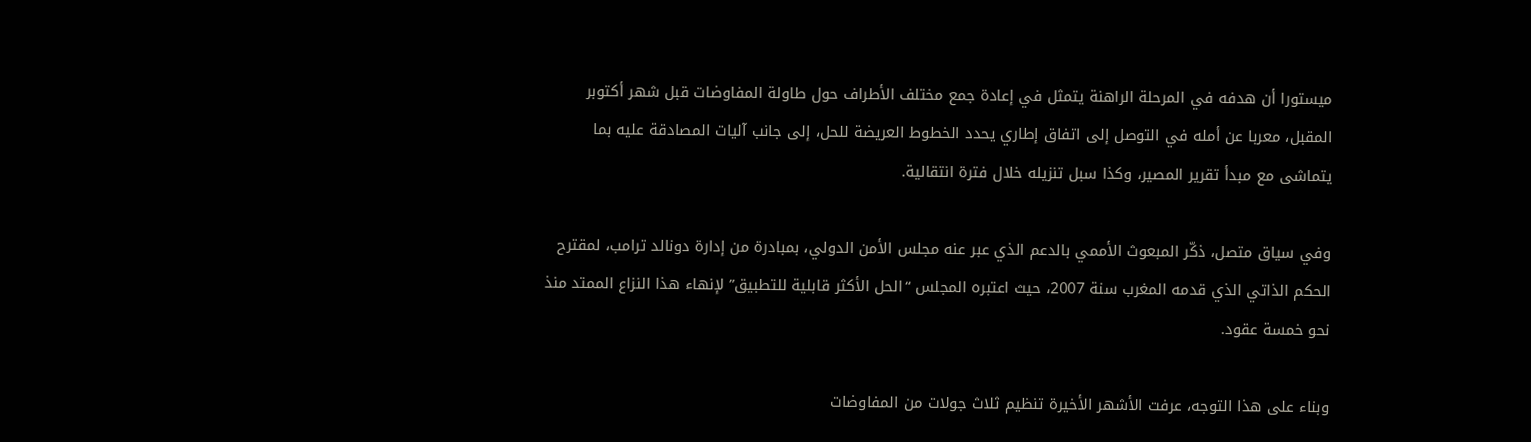ميستورا أن هدفه في المرحلة الراهنة يتمثل في إعادة جمع مختلف الأطراف حول طاولة المفاوضات قبل شهر أكتوبر المقبل، معربا عن أمله في التوصل إلى اتفاق إطاري يحدد الخطوط العريضة للحل، إلى جانب آليات المصادقة عليه بما يتماشى مع مبدأ تقرير المصير، وكذا سبل تنزيله خلال فترة انتقالية.

وفي سياق متصل، ذكّر المبعوث الأممي بالدعم الذي عبر عنه مجلس الأمن الدولي، بمبادرة من إدارة دونالد ترامب، لمقترح الحكم الذاتي الذي قدمه المغرب سنة 2007، حيث اعتبره المجلس “الحل الأكثر قابلية للتطبيق” لإنهاء هذا النزاع الممتد منذ نحو خمسة عقود.

وبناء على هذا التوجه، عرفت الأشهر الأخيرة تنظيم ثلاث جولات من المفاوضات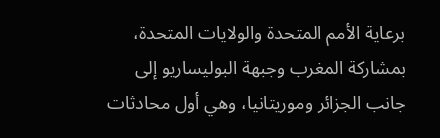برعاية الأمم المتحدة والولايات المتحدة، بمشاركة المغرب وجبهة البوليساريو إلى جانب الجزائر وموريتانيا، وهي أول محادثات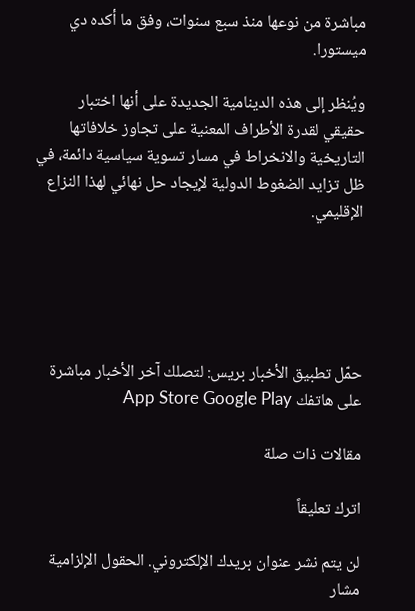مباشرة من نوعها منذ سبع سنوات، وفق ما أكده دي ميستورا.

ويُنظر إلى هذه الدينامية الجديدة على أنها اختبار حقيقي لقدرة الأطراف المعنية على تجاوز خلافاتها التاريخية والانخراط في مسار تسوية سياسية دائمة، في ظل تزايد الضغوط الدولية لإيجاد حل نهائي لهذا النزاع الإقليمي.





حمّل تطبيق الأخبار بريس: لتصلك آخر الأخبار مباشرة على هاتفك App Store Google Play

مقالات ذات صلة

اترك تعليقاً

لن يتم نشر عنوان بريدك الإلكتروني. الحقول الإلزامية مشار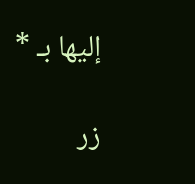إليها بـ *

زر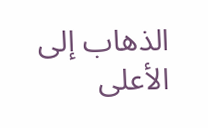الذهاب إلى الأعلى